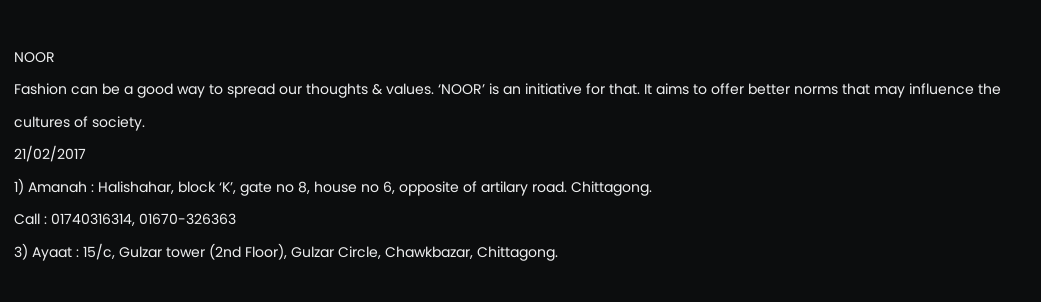NOOR
Fashion can be a good way to spread our thoughts & values. ‘NOOR’ is an initiative for that. It aims to offer better norms that may influence the cultures of society.
21/02/2017
1) Amanah : Halishahar, block ‘K’, gate no 8, house no 6, opposite of artilary road. Chittagong.
Call : 01740316314, 01670-326363
3) Ayaat : 15/c, Gulzar tower (2nd Floor), Gulzar Circle, Chawkbazar, Chittagong.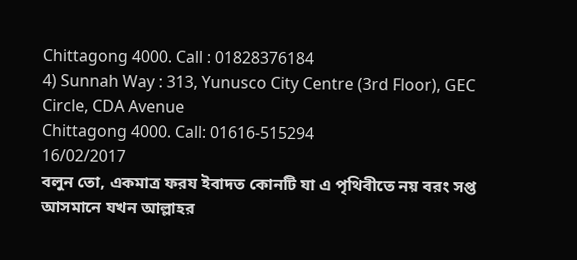Chittagong 4000. Call : 01828376184
4) Sunnah Way : 313, Yunusco City Centre (3rd Floor), GEC Circle, CDA Avenue
Chittagong 4000. Call: 01616-515294
16/02/2017
বলুন তো, একমাত্র ফরয ইবাদত কোনটি যা এ পৃথিবীতে নয় বরং সপ্ত আসমানে যখন আল্লাহর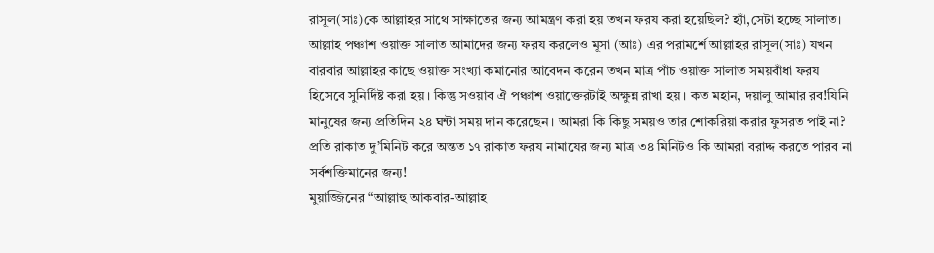রাসূল(সাঃ)কে আল্লাহর সাথে সাক্ষাতের জন্য আমন্ত্রণ করা হয় তখন ফরয করা হয়েছিল? হ্যাঁ,সেটা হচ্ছে সালাত।
আল্লাহ পঞ্চাশ ওয়াক্ত সালাত আমাদের জন্য ফরয করলেও মূসা (আঃ) এর পরামর্শে আল্লাহর রাসূল(সাঃ) যখন বারবার আল্লাহর কাছে ওয়াক্ত সংখ্যা কমানোর আবেদন করেন তখন মাত্র পাঁচ ওয়াক্ত সালাত সময়বাঁধা ফরয হিসেবে সুনির্দিষ্ট করা হয়। কিন্তু সওয়াব ঐ পঞ্চাশ ওয়াক্তেরটাই অক্ষুন্ন রাখা হয়। কত মহান, দয়ালু আমার রব!যিনি মানুষের জন্য প্রতিদিন ২৪ ঘন্টা সময় দান করেছেন। আমরা কি কিছু সময়ও তার শোকরিয়া করার ফুসরত পাই না? প্রতি রাকাত দু’মিনিট করে অন্তত ১৭ রাকাত ফরয নামাযের জন্য মাত্র ৩৪ মিনিটও কি আমরা বরাদ্দ করতে পারব না সর্বশক্তিমানের জন্য!
মুয়াজ্জিনের “আল্লাহু আকবার-আল্লাহ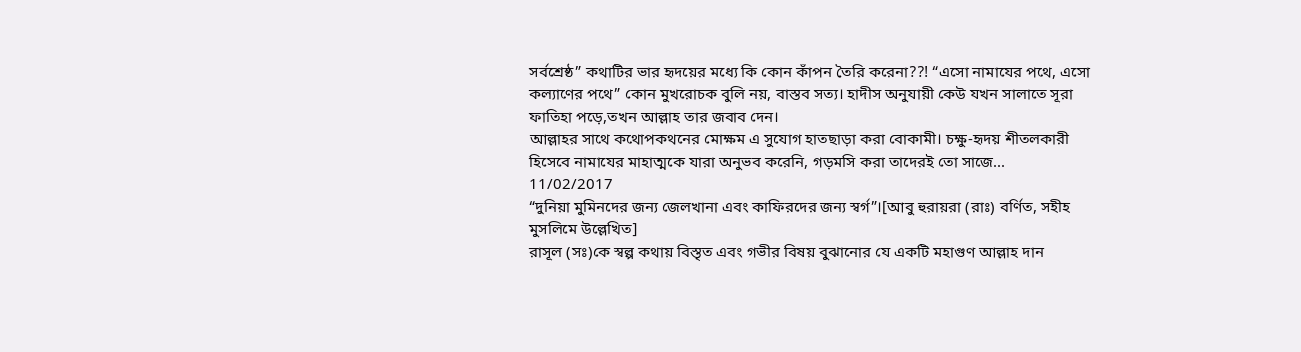সর্বশ্রেষ্ঠ” কথাটির ভার হৃদয়ের মধ্যে কি কোন কাঁপন তৈরি করেনা??! “এসো নামাযের পথে, এসো কল্যাণের পথে” কোন মুখরোচক বুলি নয়, বাস্তব সত্য। হাদীস অনুযায়ী কেউ যখন সালাতে সূরা ফাতিহা পড়ে,তখন আল্লাহ তার জবাব দেন।
আল্লাহর সাথে কথোপকথনের মোক্ষম এ সুযোগ হাতছাড়া করা বোকামী। চক্ষু-হৃদয় শীতলকারী হিসেবে নামাযের মাহাত্মকে যারা অনুভব করেনি, গড়মসি করা তাদেরই তো সাজে...
11/02/2017
“দুনিয়া মুমিনদের জন্য জেলখানা এবং কাফিরদের জন্য স্বর্গ”।[আবু হুরায়রা (রাঃ) বর্ণিত, সহীহ মুসলিমে উল্লেখিত]
রাসূল (সঃ)কে স্বল্প কথায় বিস্তৃত এবং গভীর বিষয় বুঝানোর যে একটি মহাগুণ আল্লাহ দান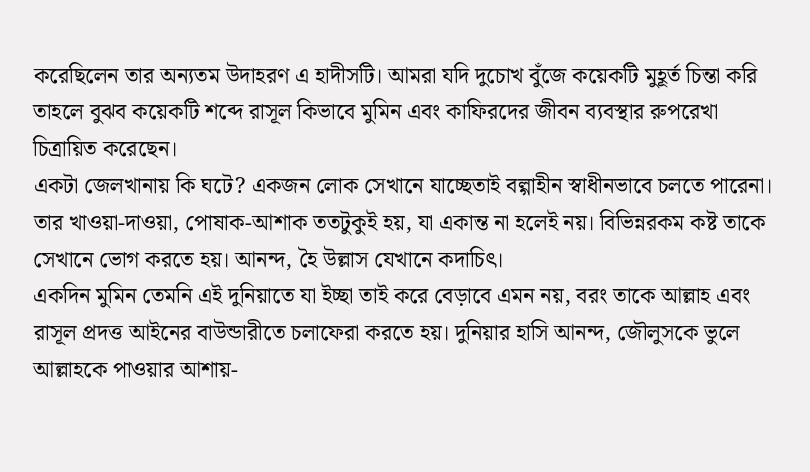করেছিলেন তার অন্যতম উদাহরণ এ হাদীসটি। আমরা যদি দুচোখ বুঁজে কয়েকটি মুহূর্ত চিন্তা করি তাহলে বুঝব কয়েকটি শব্দে রাসূল কিভাবে মুমিন এবং কাফিরদের জীবন ব্যবস্থার রুপরেখা চিত্রায়িত করেছেন।
একটা জেলখানায় কি ঘটে? একজন লোক সেখানে যাচ্ছেতাই বল্গাহীন স্বাধীনভাবে চলতে পারেনা। তার খাওয়া-দাওয়া, পোষাক-আশাক ততটুকুই হয়, যা একান্ত না হলেই নয়। বিভিন্নরকম কষ্ট তাকে সেখানে ভোগ করতে হয়। আনন্দ, হৈ উল্লাস যেখানে কদাচিৎ।
একদিন মুমিন তেমনি এই দুনিয়াতে যা ইচ্ছা তাই করে বেড়াবে এমন নয়, বরং তাকে আল্লাহ এবং রাসূল প্রদত্ত আইনের বাউন্ডারীতে চলাফেরা করতে হয়। দুনিয়ার হাসি আনন্দ, জৌলুসকে ভুলে আল্লাহকে পাওয়ার আশায়-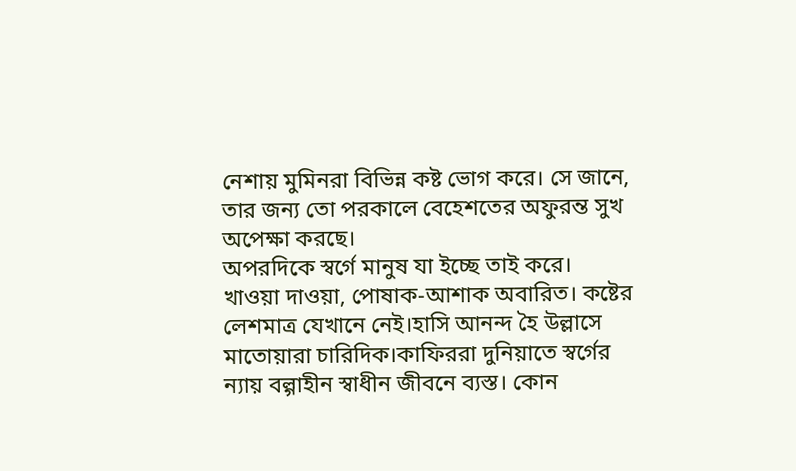নেশায় মুমিনরা বিভিন্ন কষ্ট ভোগ করে। সে জানে, তার জন্য তো পরকালে বেহেশতের অফুরন্ত সুখ অপেক্ষা করছে।
অপরদিকে স্বর্গে মানুষ যা ইচ্ছে তাই করে। খাওয়া দাওয়া, পোষাক-আশাক অবারিত। কষ্টের লেশমাত্র যেখানে নেই।হাসি আনন্দ হৈ উল্লাসে মাতোয়ারা চারিদিক।কাফিররা দুনিয়াতে স্বর্গের ন্যায় বল্গাহীন স্বাধীন জীবনে ব্যস্ত। কোন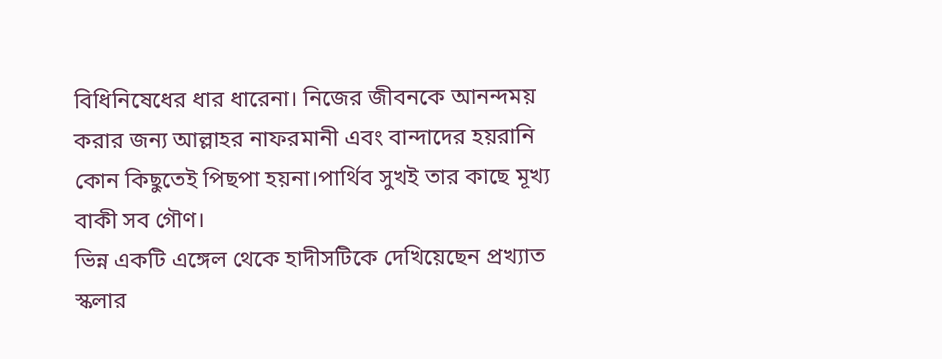বিধিনিষেধের ধার ধারেনা। নিজের জীবনকে আনন্দময় করার জন্য আল্লাহর নাফরমানী এবং বান্দাদের হয়রানি কোন কিছুতেই পিছপা হয়না।পার্থিব সুখই তার কাছে মূখ্য বাকী সব গৌণ।
ভিন্ন একটি এঙ্গেল থেকে হাদীসটিকে দেখিয়েছেন প্রখ্যাত স্কলার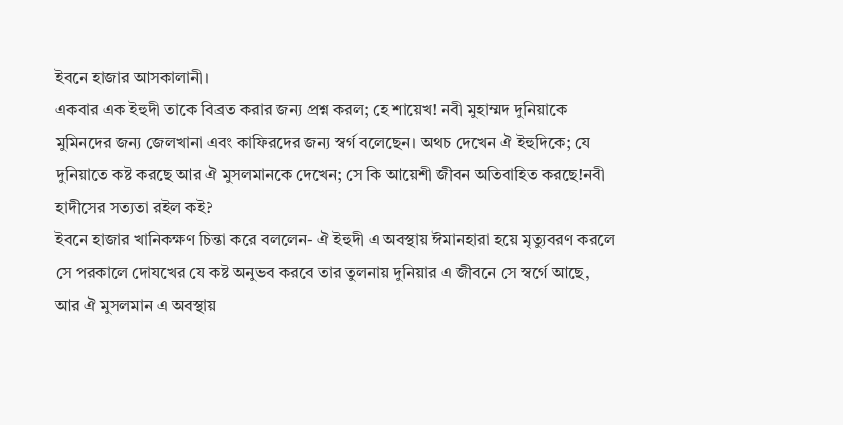ইবনে হাজার আসকালানী।
একবার এক ইহুদী তাকে বিব্রত করার জন্য প্রশ্ন করল; হে শায়েখ! নবী মুহাম্মদ দুনিয়াকে মুমিনদের জন্য জেলখানা এবং কাফিরদের জন্য স্বর্গ বলেছেন। অথচ দেখেন ঐ ইহুদিকে; যে দুনিয়াতে কষ্ট করছে আর ঐ মুসলমানকে দেখেন; সে কি আয়েশী জীবন অতিবাহিত করছে!নবী হাদীসের সত্যতা রইল কই?
ইবনে হাজার খানিকক্ষণ চিন্তা করে বললেন- ঐ ইহুদী এ অবস্থায় ঈমানহারা হয়ে মৃত্যুবরণ করলে সে পরকালে দোযখের যে কষ্ট অনুভব করবে তার তুলনায় দুনিয়ার এ জীবনে সে স্বর্গে আছে, আর ঐ মুসলমান এ অবস্থায়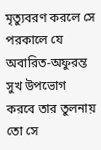মৃত্যুবরণ করলে সে পরকালে যে অবারিত-অফুরন্ত সুখ উপভোগ করবে তার তুলনায় তো সে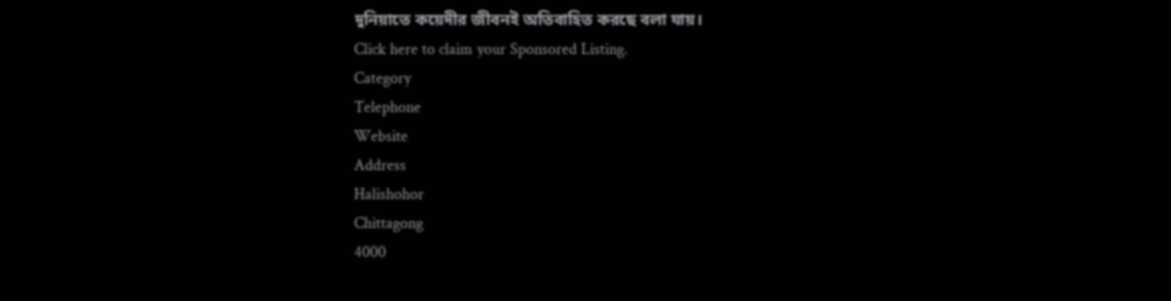দুনিয়াতে কয়েদীর জীবনই অতিবাহিত করছে বলা যায়।
Click here to claim your Sponsored Listing.
Category
Telephone
Website
Address
Halishohor
Chittagong
4000